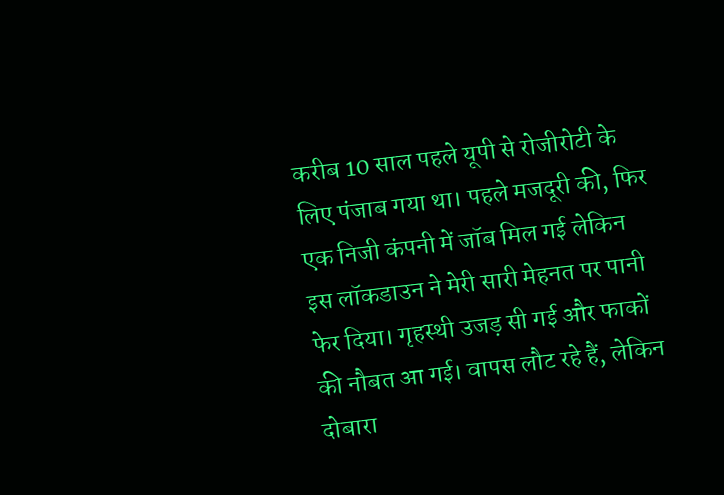करीब 10 साल पहले यूपी से रोजीरोटी के लिए पंजाब गया था। पहले मजदूरी की, फिर एक निजी कंपनी में जॉब मिल गई लेकिन इस लॉकडाउन ने मेरी सारी मेहनत पर पानी फेर दिया। गृहस्थी उजड़ सी गई और फाकों की नौबत आ गई। वापस लौट रहे हैं, लेकिन दोबारा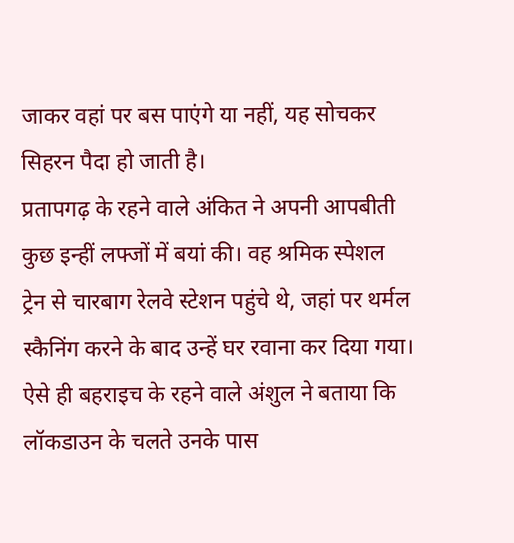जाकर वहां पर बस पाएंगे या नहीं, यह सोचकर सिहरन पैदा हो जाती है।
प्रतापगढ़ के रहने वाले अंकित ने अपनी आपबीती कुछ इन्हीं लफ्जों में बयां की। वह श्रमिक स्पेशल ट्रेन से चारबाग रेलवे स्टेशन पहुंचे थे, जहां पर थर्मल स्कैनिंग करने के बाद उन्हें घर रवाना कर दिया गया।
ऐसे ही बहराइच के रहने वाले अंशुल ने बताया कि लॉकडाउन के चलते उनके पास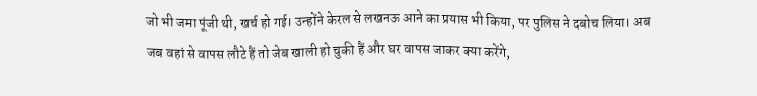जो भी जमा पूंजी थी, खर्च हो गई। उन्होंने केरल से लखनऊ आने का प्रयास भी किया, पर पुलिस ने दबोच लिया। अब जब वहां से वापस लौटे हैं तो जेब खाली हो चुकी हैं और घर वापस जाकर क्या करेंगे,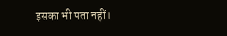इसका भी पता नहीं।